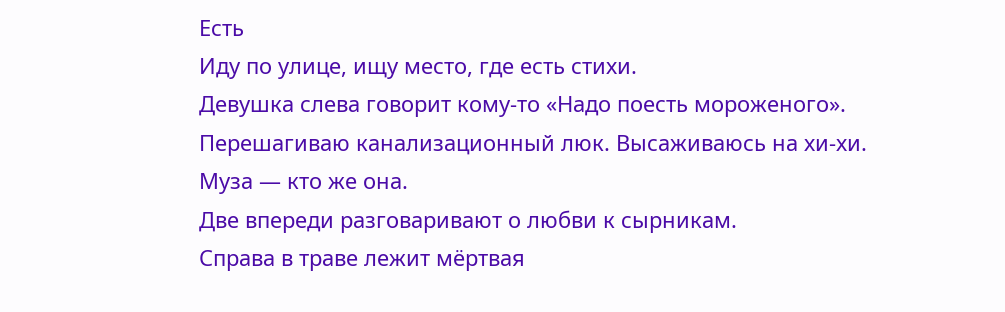Есть
Иду по улице, ищу место, где есть стихи.
Девушка слева говорит кому-то «Надо поесть мороженого».
Перешагиваю канализационный люк. Высаживаюсь на хи-хи.
Муза — кто же она.
Две впереди разговаривают о любви к сырникам.
Справа в траве лежит мёртвая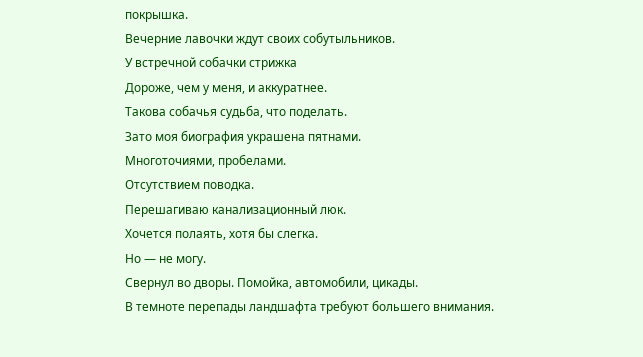покрышка.
Вечерние лавочки ждут своих собутыльников.
У встречной собачки стрижка
Дороже, чем у меня, и аккуратнее.
Такова собачья судьба, что поделать.
Зато моя биография украшена пятнами.
Многоточиями, пробелами.
Отсутствием поводка.
Перешагиваю канализационный люк.
Хочется полаять, хотя бы слегка.
Но — не могу.
Свернул во дворы. Помойка, автомобили, цикады.
В темноте перепады ландшафта требуют большего внимания.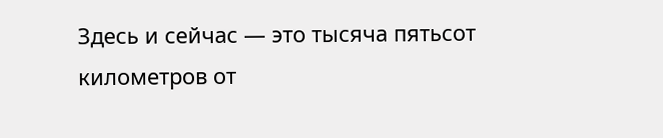Здесь и сейчас — это тысяча пятьсот километров от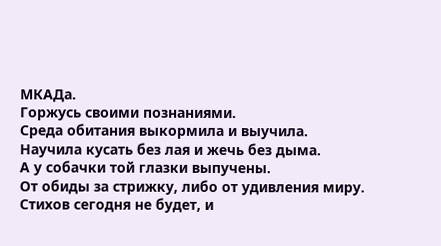МКАДа.
Горжусь своими познаниями.
Среда обитания выкормила и выучила.
Научила кусать без лая и жечь без дыма.
А у собачки той глазки выпучены.
От обиды за стрижку, либо от удивления миру.
Стихов сегодня не будет, и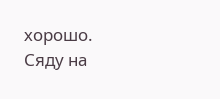хорошо.
Сяду на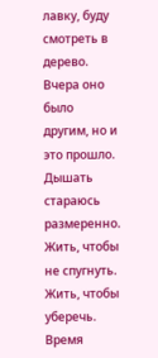лавку, буду смотреть в дерево.
Вчера оно было другим, но и это прошло.
Дышать стараюсь размеренно.
Жить, чтобы не спугнуть.
Жить, чтобы уберечь.
Время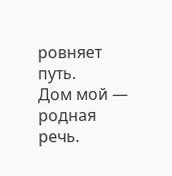ровняет путь.
Дом мой — родная речь.